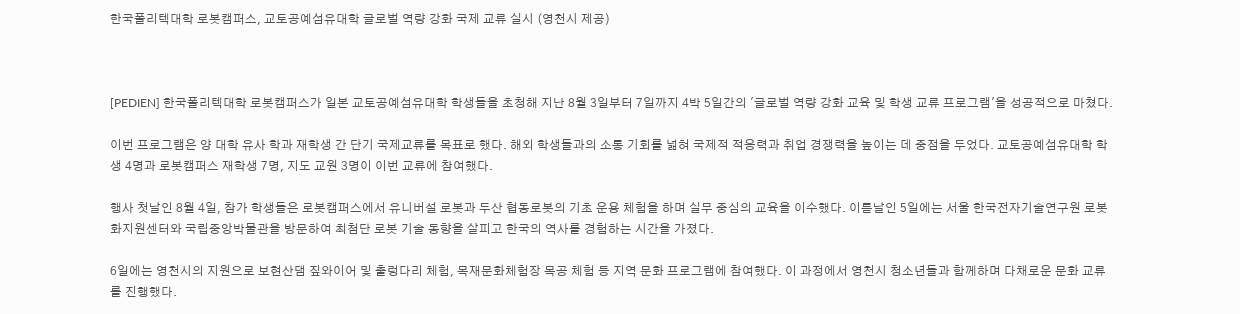한국폴리텍대학 로봇캠퍼스, 교토공예섬유대학 글로벌 역량 강화 국제 교류 실시 (영천시 제공)



[PEDIEN] 한국폴리텍대학 로봇캠퍼스가 일본 교토공예섬유대학 학생들을 초청해 지난 8월 3일부터 7일까지 4박 5일간의 '글로벌 역량 강화 교육 및 학생 교류 프로그램'을 성공적으로 마쳤다.

이번 프로그램은 양 대학 유사 학과 재학생 간 단기 국제교류를 목표로 했다. 해외 학생들과의 소통 기회를 넓혀 국제적 적응력과 취업 경쟁력을 높이는 데 중점을 두었다. 교토공예섬유대학 학생 4명과 로봇캠퍼스 재학생 7명, 지도 교원 3명이 이번 교류에 참여했다.

행사 첫날인 8월 4일, 참가 학생들은 로봇캠퍼스에서 유니버설 로봇과 두산 협동로봇의 기초 운용 체험을 하며 실무 중심의 교육을 이수했다. 이튿날인 5일에는 서울 한국전자기술연구원 로봇화지원센터와 국립중앙박물관을 방문하여 최첨단 로봇 기술 동향을 살피고 한국의 역사를 경험하는 시간을 가졌다.

6일에는 영천시의 지원으로 보현산댐 짚와이어 및 출렁다리 체험, 목재문화체험장 목공 체험 등 지역 문화 프로그램에 참여했다. 이 과정에서 영천시 청소년들과 함께하며 다채로운 문화 교류를 진행했다.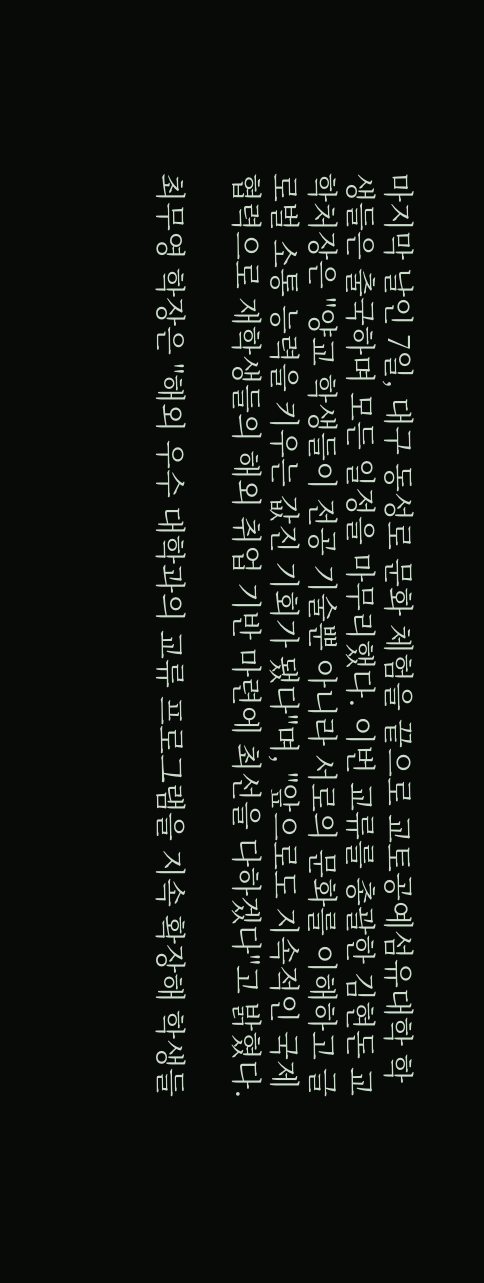마지막 날인 7일, 대구 동성로 문화 체험을 끝으로 교토공예섬유대학 학생들은 출국하며 모든 일정을 마무리했다. 이번 교류를 총괄한 김현돈 교학처장은 "양교 학생들이 전공 기술뿐 아니라 서로의 문화를 이해하고 글로벌 소통 능력을 키우는 값진 기회가 됐다"며, "앞으로도 지속적인 국제 협력으로 재학생들의 해외 취업 기반 마련에 최선을 다하겠다"고 밝혔다.

최무영 학장은 "해외 우수 대학과의 교류 프로그램을 지속 확장해 학생들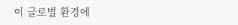이 글로벌 환경에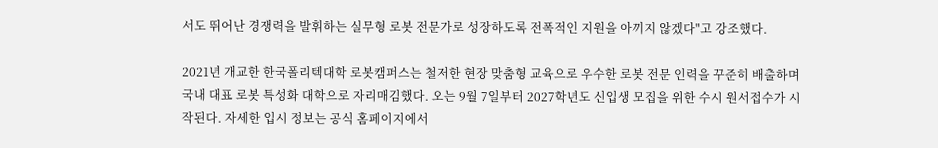서도 뛰어난 경쟁력을 발휘하는 실무형 로봇 전문가로 성장하도록 전폭적인 지원을 아끼지 않겠다"고 강조했다.

2021년 개교한 한국폴리텍대학 로봇캠퍼스는 철저한 현장 맞춤형 교육으로 우수한 로봇 전문 인력을 꾸준히 배출하며 국내 대표 로봇 특성화 대학으로 자리매김했다. 오는 9월 7일부터 2027학년도 신입생 모집을 위한 수시 원서접수가 시작된다. 자세한 입시 정보는 공식 홈페이지에서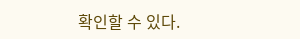확인할 수 있다.